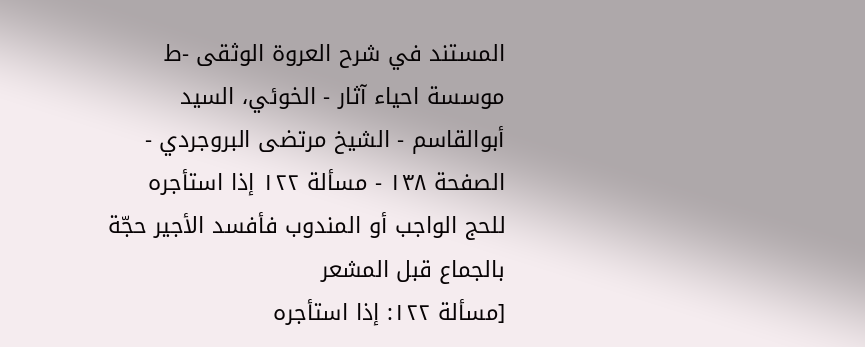المستند في شرح العروة الوثقى -ط موسسة احياء آثار - الخوئي، السيد أبوالقاسم - الشيخ مرتضى البروجردي - الصفحة ١٣٨ - مسألة ١٢٢ إذا استأجره للحج الواجب أو المندوب فأفسد الأجیر حجّة بالجماع قبل المشعر
[مسألة ١٢٢: إذا استأجره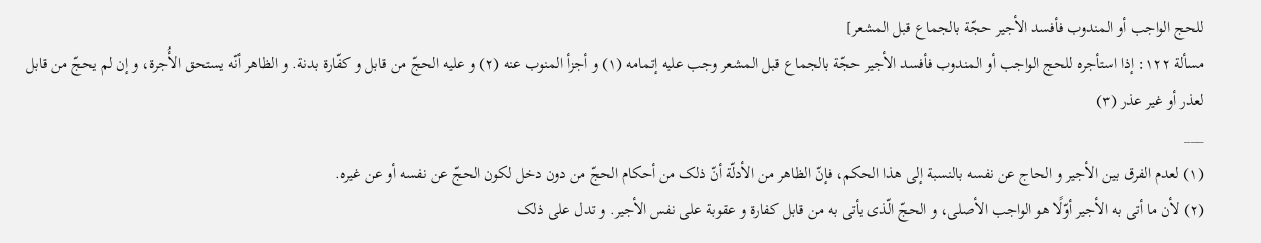للحج الواجب أو المندوب فأفسد الأجیر حجّة بالجماع قبل المشعر]
مسألة ١٢٢: إذا استأجره للحج الواجب أو المندوب فأفسد الأجیر حجّة بالجماع قبل المشعر وجب علیه إتمامه (١) و أجزأ المنوب عنه (٢) و علیه الحجّ من قابل و کفّارة بدنة. و الظاهر أنّه یستحق الأُجرة، و إن لم یحجّ من قابل لعذر أو غیر عذر (٣)
___
(١) لعدم الفرق بین الأجیر و الحاج عن نفسه بالنسبة إلی هذا الحکم، فإنّ الظاهر من الأدلّة أنّ ذلک من أحکام الحجّ من دون دخل لکون الحجّ عن نفسه أو عن غیره.
(٢) لأن ما أتی به الأجیر أوّلًا هو الواجب الأصلی، و الحجّ الّذی یأتی به من قابل کفارة و عقوبة علی نفس الأجیر. و تدل علی ذلک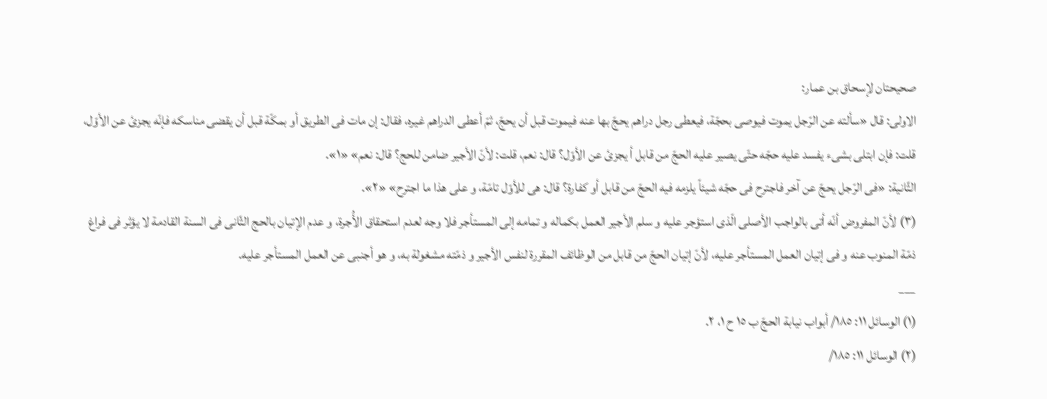صحیحتان لإسحاق بن عمار:
الاولی: قال «سألته عن الرّجل یموت فیوصی بحجّة، فیعطی رجل دراهم یحجّ بها عنه فیموت قبل أن یحجّ، ثمّ أعطی الدراهم غیره، فقال: إن مات فی الطریق أو بمکّة قبل أن یقضی مناسکه فإنّه یجزئ عن الأوّل، قلت: فإن ابتلی بشیء یفسد علیه حجّه حتّی یصیر علیه الحجّ من قابل أ یجزئ عن الأوّل؟ قال: نعم، قلت: لأنّ الأجیر ضامن للحج؟ قال: نعم» «١».
الثّانیة: «فی الرّجل یحجّ عن آخر فاجترح فی حجّه شیئاً یلزمه فیه الحجّ من قابل أو کفارة؟ قال: هی للأوّل تامّة، و علی هذا ما اجترح» «٢».
(٣) لأنّ المفروض أنّه أتی بالواجب الأصلی الّذی استؤجر علیه و سلم الأجیر العمل بکماله و تمامه إلی المستأجر فلا وجه لعدم استحقاق الأُجرة، و عدم الإتیان بالحج الثّانی فی السنة القادمة لا یؤثر فی فراغ ذمّة المنوب عنه و فی إتیان العمل المستأجر علیه، لأنّ إتیان الحجّ من قابل من الوظائف المقررة لنفس الأجیر و ذمّته مشغولة به، و هو أجنبی عن العمل المستأجر علیه.
___
(١) الوسائل ١١: ١٨٥/ أبواب نیابة الحجّ ب ١٥ ح ١، ٢.
(٢) الوسائل ١١: ١٨٥/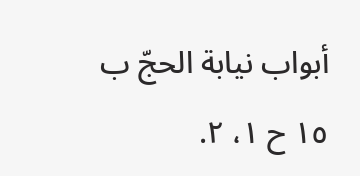أبواب نیابة الحجّ ب ١٥ ح ١، ٢.